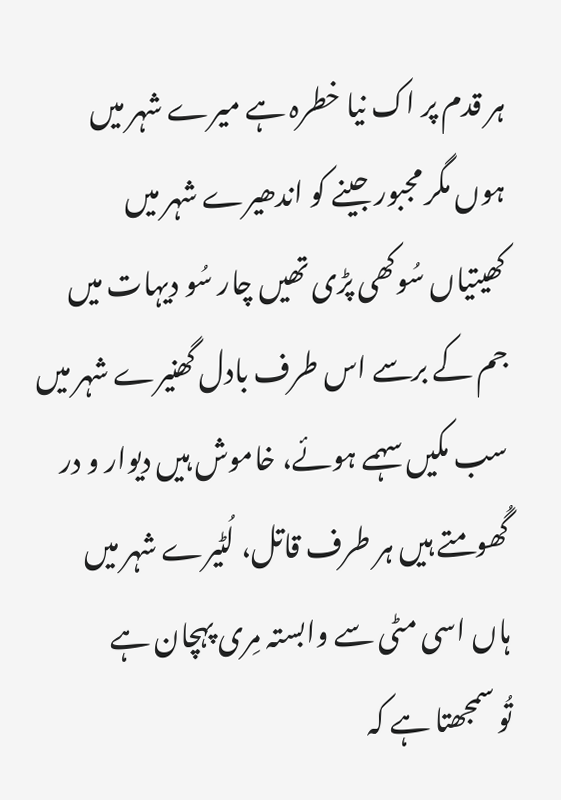ہر قدم پر اک نیا خطرہ ہے میرے شہر میں
ہوں مگر مجبور جینے کو اندھیرے شہر میں
کھیتیاں سُوکھی پڑی تھیں چار سُو دیہات میں
جم کے برسے اس طرف بادل گھنیرے شہر میں
سب مکیں سہمے ہوئے، خاموش ہیں دیوار و در
گُھومتے ہیں ہر طرف قاتل، لُٹیرے شہر میں
ہاں اسی مٹی سے وابستہ مِری پہچان ہے
تُو سمجھتا ہے کہ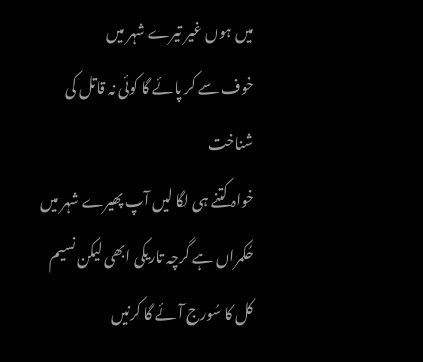میں ہوں غیر تیرے شہر میں
خوف سے کر پائے گا کوئی نہ قاتل کی شناخت
خواہ کتنے ہی لگا لیں آپ پھیرے شہر میں
حُکمراں ہے گرچہ تاریکی ابھی لیکن نسیم
کل کا سُورج آئے گا کرنیں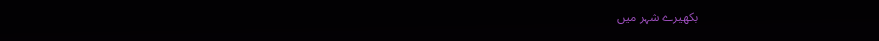بکھیرے شہر میں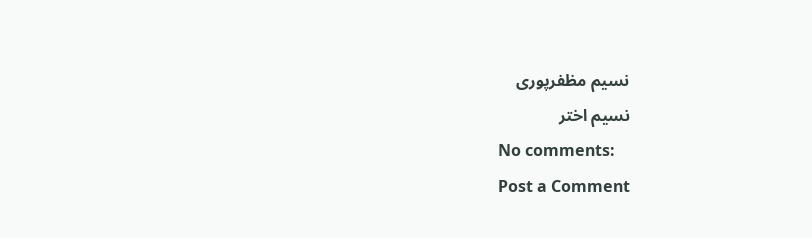نسیم مظفرپوری
نسیم اختر
No comments:
Post a Comment